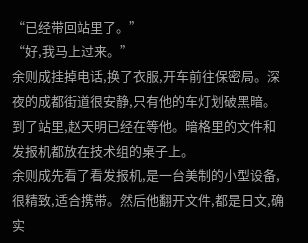“已经带回站里了。”
“好,我马上过来。”
余则成挂掉电话,换了衣服,开车前往保密局。深夜的成都街道很安静,只有他的车灯划破黑暗。
到了站里,赵天明已经在等他。暗格里的文件和发报机都放在技术组的桌子上。
余则成先看了看发报机,是一台美制的小型设备,很精致,适合携带。然后他翻开文件,都是日文,确实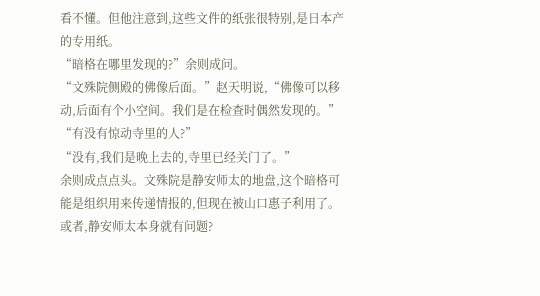看不懂。但他注意到,这些文件的纸张很特别,是日本产的专用纸。
“暗格在哪里发现的?”余则成问。
“文殊院侧殿的佛像后面。”赵天明说,“佛像可以移动,后面有个小空间。我们是在检查时偶然发现的。”
“有没有惊动寺里的人?”
“没有,我们是晚上去的,寺里已经关门了。”
余则成点点头。文殊院是静安师太的地盘,这个暗格可能是组织用来传递情报的,但现在被山口惠子利用了。或者,静安师太本身就有问题?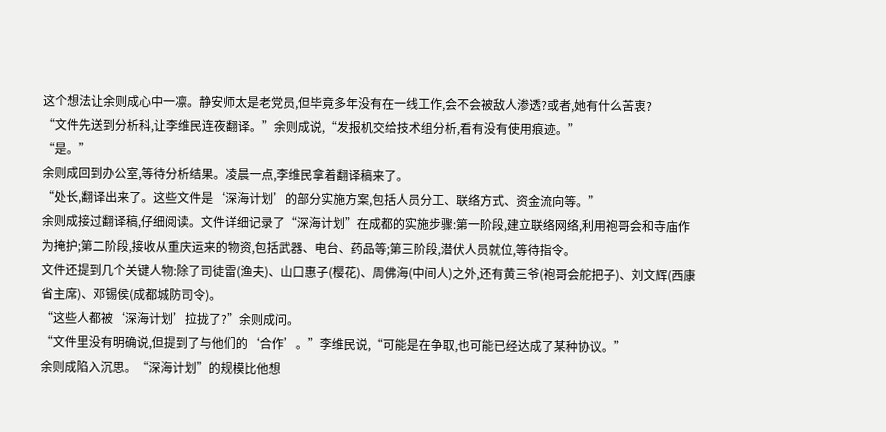这个想法让余则成心中一凛。静安师太是老党员,但毕竟多年没有在一线工作,会不会被敌人渗透?或者,她有什么苦衷?
“文件先送到分析科,让李维民连夜翻译。”余则成说,“发报机交给技术组分析,看有没有使用痕迹。”
“是。”
余则成回到办公室,等待分析结果。凌晨一点,李维民拿着翻译稿来了。
“处长,翻译出来了。这些文件是‘深海计划’的部分实施方案,包括人员分工、联络方式、资金流向等。”
余则成接过翻译稿,仔细阅读。文件详细记录了“深海计划”在成都的实施步骤:第一阶段,建立联络网络,利用袍哥会和寺庙作为掩护;第二阶段,接收从重庆运来的物资,包括武器、电台、药品等;第三阶段,潜伏人员就位,等待指令。
文件还提到几个关键人物:除了司徒雷(渔夫)、山口惠子(樱花)、周佛海(中间人)之外,还有黄三爷(袍哥会舵把子)、刘文辉(西康省主席)、邓锡侯(成都城防司令)。
“这些人都被‘深海计划’拉拢了?”余则成问。
“文件里没有明确说,但提到了与他们的‘合作’。”李维民说,“可能是在争取,也可能已经达成了某种协议。”
余则成陷入沉思。“深海计划”的规模比他想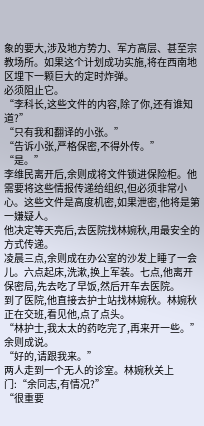象的要大,涉及地方势力、军方高层、甚至宗教场所。如果这个计划成功实施,将在西南地区埋下一颗巨大的定时炸弹。
必须阻止它。
“李科长,这些文件的内容,除了你,还有谁知道?”
“只有我和翻译的小张。”
“告诉小张,严格保密,不得外传。”
“是。”
李维民离开后,余则成将文件锁进保险柜。他需要将这些情报传递给组织,但必须非常小心。这些文件是高度机密,如果泄密,他将是第一嫌疑人。
他决定等天亮后,去医院找林婉秋,用最安全的方式传递。
凌晨三点,余则成在办公室的沙发上睡了一会儿。六点起床,洗漱,换上军装。七点,他离开保密局,先去吃了早饭,然后开车去医院。
到了医院,他直接去护士站找林婉秋。林婉秋正在交班,看见他,点了点头。
“林护士,我太太的药吃完了,再来开一些。”余则成说。
“好的,请跟我来。”
两人走到一个无人的诊室。林婉秋关上门:“余同志,有情况?”
“很重要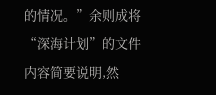的情况。”余则成将“深海计划”的文件内容简要说明,然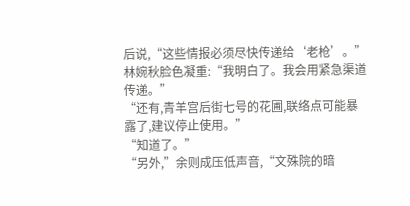后说,“这些情报必须尽快传递给‘老枪’。”
林婉秋脸色凝重:“我明白了。我会用紧急渠道传递。”
“还有,青羊宫后街七号的花圃,联络点可能暴露了,建议停止使用。”
“知道了。”
“另外,”余则成压低声音,“文殊院的暗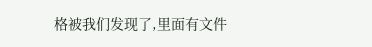格被我们发现了,里面有文件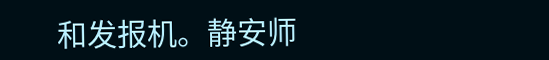和发报机。静安师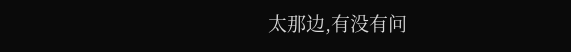太那边,有没有问